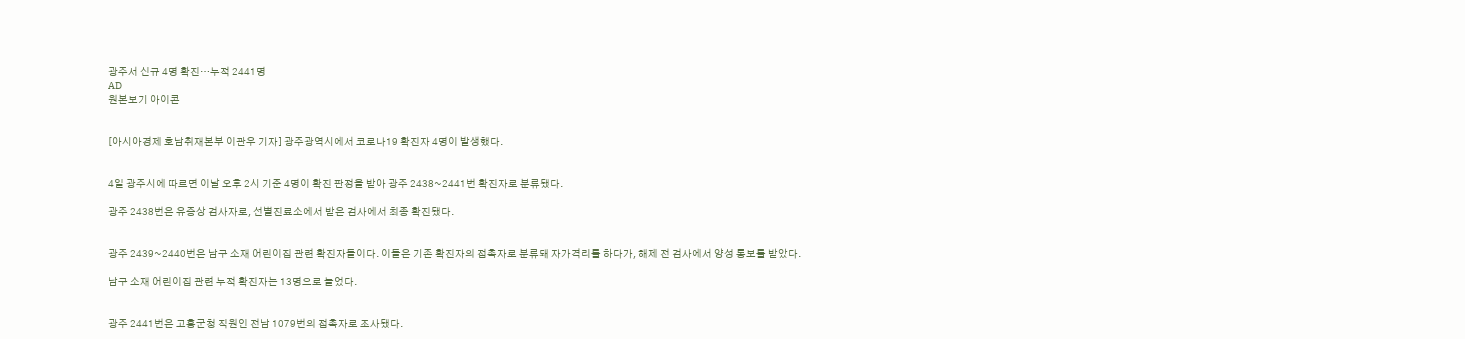광주서 신규 4명 확진…누적 2441명
AD
원본보기 아이콘


[아시아경제 호남취재본부 이관우 기자] 광주광역시에서 코로나19 확진자 4명이 발생했다.


4일 광주시에 따르면 이날 오후 2시 기준 4명이 확진 판정을 받아 광주 2438~2441번 확진자로 분류됐다.

광주 2438번은 유증상 검사자로, 선별진료소에서 받은 검사에서 최종 확진됐다.


광주 2439~2440번은 남구 소재 어린이집 관련 확진자들이다. 이들은 기존 확진자의 접촉자로 분류돼 자가격리를 하다가, 해제 전 검사에서 양성 통보를 받았다.

남구 소재 어린이집 관련 누적 확진자는 13명으로 늘었다.


광주 2441번은 고흥군청 직원인 전남 1079번의 접촉자로 조사됐다.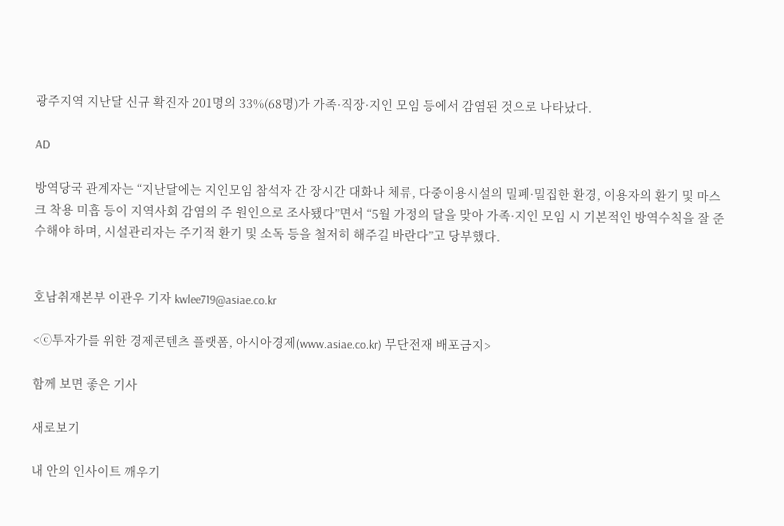광주지역 지난달 신규 확진자 201명의 33%(68명)가 가족·직장·지인 모임 등에서 감염된 것으로 나타났다.

AD

방역당국 관계자는 “지난달에는 지인모임 참석자 간 장시간 대화나 체류, 다중이용시설의 밀폐·밀집한 환경, 이용자의 환기 및 마스크 착용 미흡 등이 지역사회 감염의 주 원인으로 조사됐다”면서 “5월 가정의 달을 맞아 가족·지인 모임 시 기본적인 방역수칙을 잘 준수해야 하며, 시설관리자는 주기적 환기 및 소독 등을 철저히 해주길 바란다”고 당부했다.


호남취재본부 이관우 기자 kwlee719@asiae.co.kr

<ⓒ투자가를 위한 경제콘텐츠 플랫폼, 아시아경제(www.asiae.co.kr) 무단전재 배포금지>

함께 보면 좋은 기사

새로보기

내 안의 인사이트 깨우기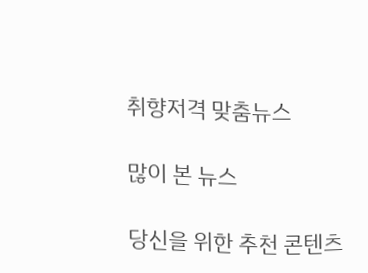취향저격 맞춤뉴스

많이 본 뉴스

당신을 위한 추천 콘텐츠